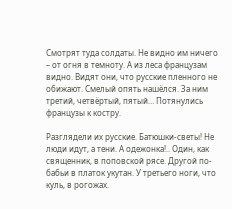Смотрят туда солдаты. Не видно им ничего – от огня в темноту. А из леса французам видно. Видят они, что русские пленного не обижают. Смелый опять нашёлся. За ним третий, четвёртый, пятый… Потянулись французы к костру.

Разглядели их русские. Батюшки-светы! Не люди идут, а тени. А одежонка!.. Один, как священник, в поповской рясе. Другой по-бабьи в платок укутан. У третьего ноги, что куль, в рогожах.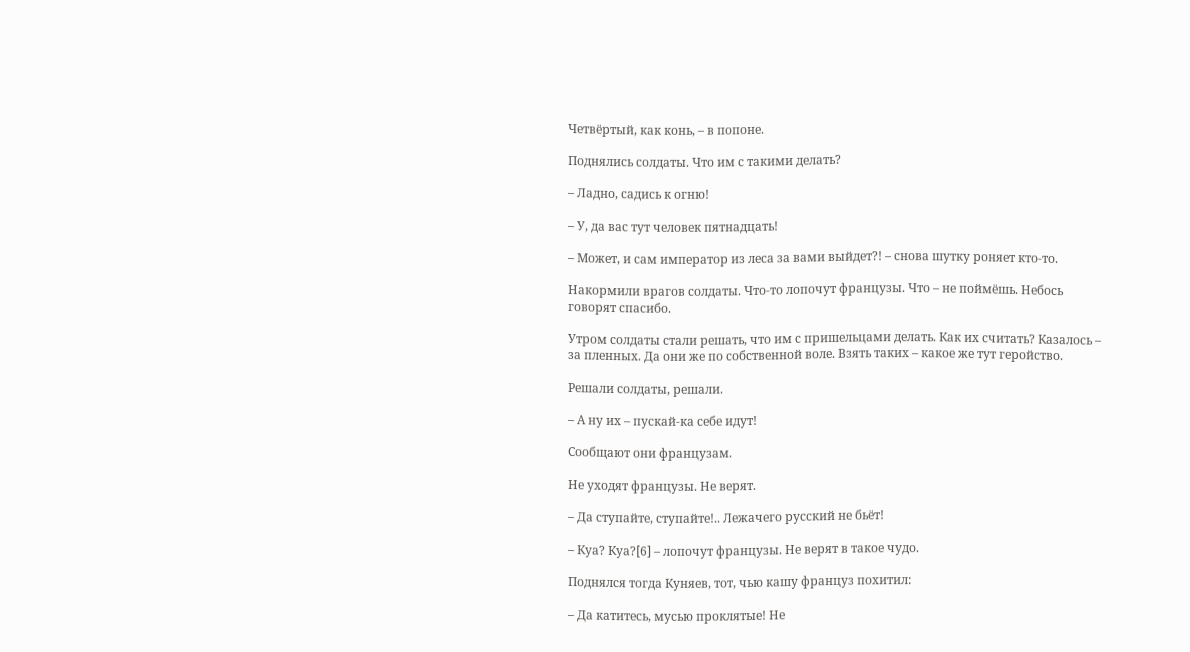Четвёртый, как конь, – в попоне.

Поднялись солдаты. Что им с такими делать?

– Ладно, садись к огню!

– У, да вас тут человек пятнадцать!

– Может, и сам император из леса за вами выйдет?! – снова шутку роняет кто-то.

Накормили врагов солдаты. Что-то лопочут французы. Что – не поймёшь. Небось говорят спасибо.

Утром солдаты стали решать, что им с пришельцами делать. Как их считать? Казалось – за пленных. Да они же по собственной воле. Взять таких – какое же тут геройство.

Решали солдаты, решали.

– А ну их – пускай-ка себе идут!

Сообщают они французам.

Не уходят французы. Не верят.

– Да ступайте, ступайте!.. Лежачего русский не бьёт!

– Куа? Куа?[6] – лопочут французы. Не верят в такое чудо.

Поднялся тогда Куняев, тот, чью кашу француз похитил:

– Да катитесь, мусью проклятые! Не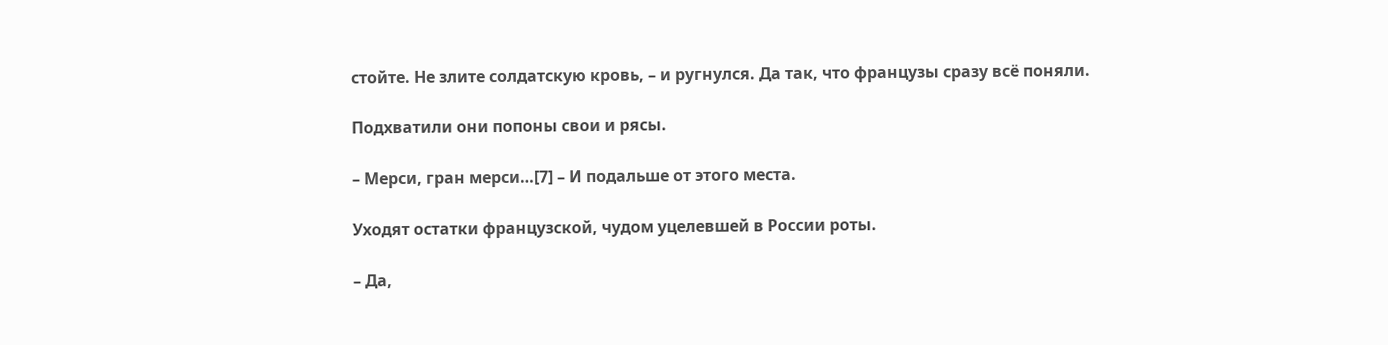стойте. Не злите солдатскую кровь, – и ругнулся. Да так, что французы сразу всё поняли.

Подхватили они попоны свои и рясы.

– Мерси, гран мерси…[7] – И подальше от этого места.

Уходят остатки французской, чудом уцелевшей в России роты.

– Да,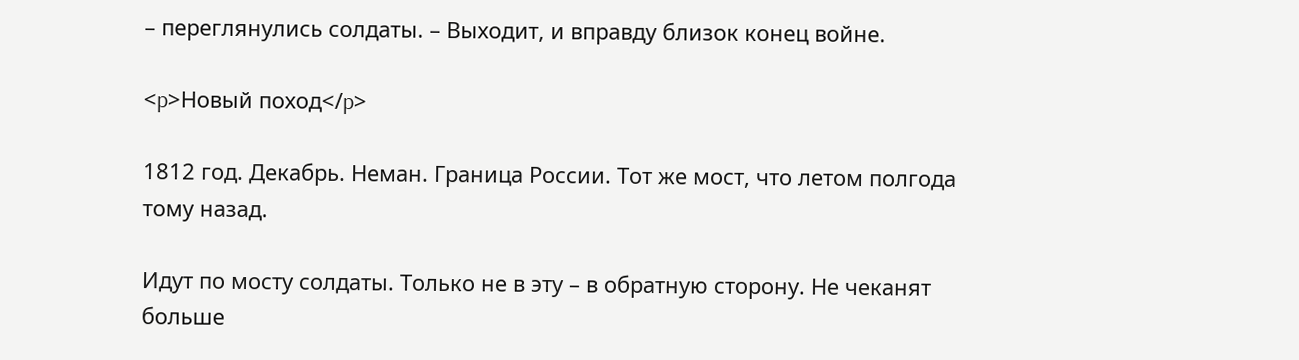– переглянулись солдаты. – Выходит, и вправду близок конец войне.

<p>Новый поход</p>

1812 год. Декабрь. Неман. Граница России. Тот же мост, что летом полгода тому назад.

Идут по мосту солдаты. Только не в эту – в обратную сторону. Не чеканят больше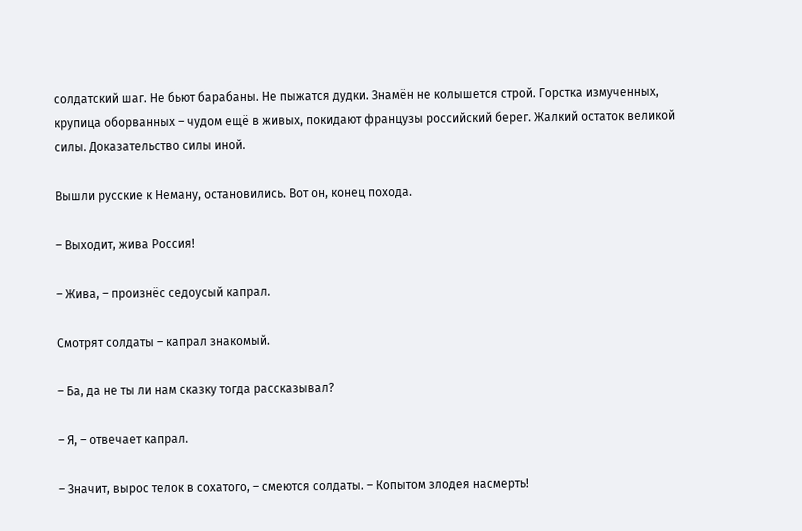солдатский шаг. Не бьют барабаны. Не пыжатся дудки. Знамён не колышется строй. Горстка измученных, крупица оборванных – чудом ещё в живых, покидают французы российский берег. Жалкий остаток великой силы. Доказательство силы иной.

Вышли русские к Неману, остановились. Вот он, конец похода.

– Выходит, жива Россия!

– Жива, – произнёс седоусый капрал.

Смотрят солдаты – капрал знакомый.

– Ба, да не ты ли нам сказку тогда рассказывал?

– Я, – отвечает капрал.

– Значит, вырос телок в сохатого, – смеются солдаты. – Копытом злодея насмерть!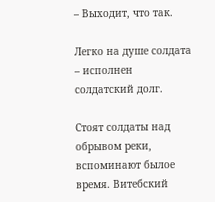– Выходит, что так.

Легко на душе солдата – исполнен солдатский долг.

Стоят солдаты над обрывом реки, вспоминают былое время. Витебский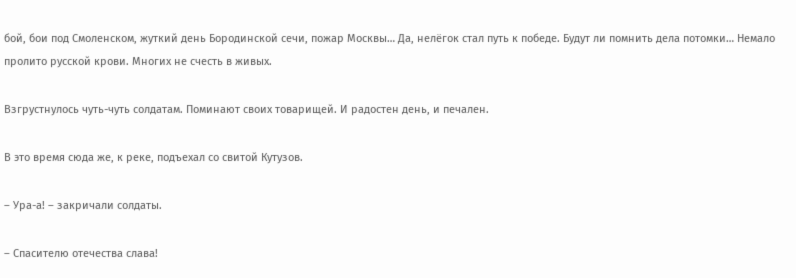бой, бои под Смоленском, жуткий день Бородинской сечи, пожар Москвы… Да, нелёгок стал путь к победе. Будут ли помнить дела потомки… Немало пролито русской крови. Многих не счесть в живых.

Взгрустнулось чуть-чуть солдатам. Поминают своих товарищей. И радостен день, и печален.

В это время сюда же, к реке, подъехал со свитой Кутузов.

– Ура-а! – закричали солдаты.

– Спасителю отечества слава!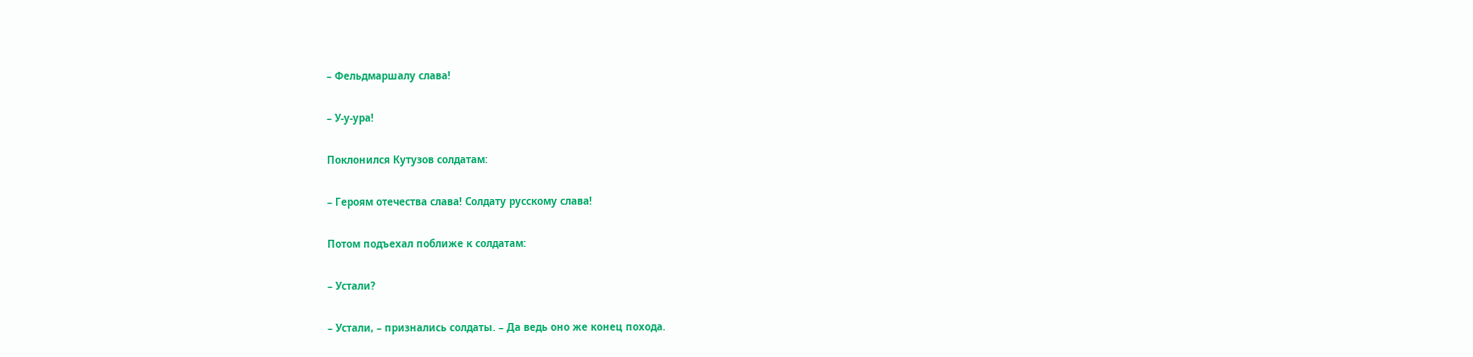– Фельдмаршалу слава!

– У-у-ура!

Поклонился Кутузов солдатам:

– Героям отечества слава! Солдату русскому слава!

Потом подъехал поближе к солдатам:

– Устали?

– Устали, – признались солдаты. – Да ведь оно же конец похода.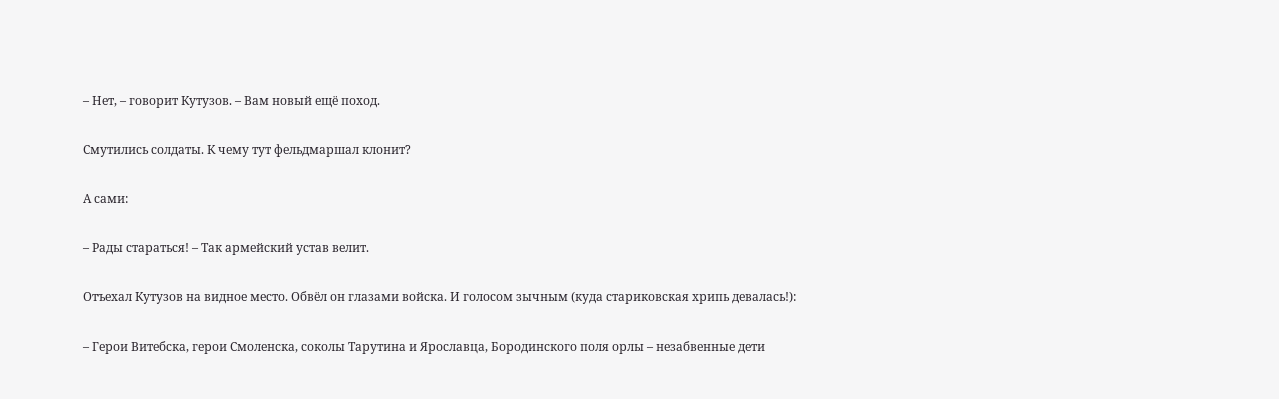– Нет, – говорит Кутузов. – Вам новый ещё поход.

Смутились солдаты. К чему тут фельдмаршал клонит?

А сами:

– Рады стараться! – Так армейский устав велит.

Отъехал Кутузов на видное место. Обвёл он глазами войска. И голосом зычным (куда стариковская хрипь девалась!):

– Герои Витебска, герои Смоленска, соколы Тарутина и Ярославца, Бородинского поля орлы – незабвенные дети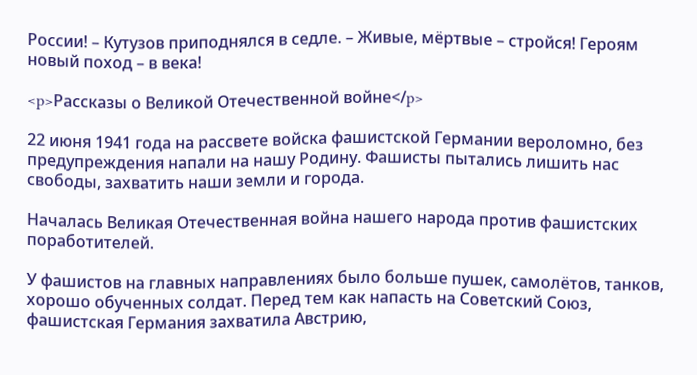России! – Кутузов приподнялся в седле. – Живые, мёртвые – стройся! Героям новый поход – в века!

<p>Рассказы о Великой Отечественной войне</p>

22 июня 1941 года на рассвете войска фашистской Германии вероломно, без предупреждения напали на нашу Родину. Фашисты пытались лишить нас свободы, захватить наши земли и города.

Началась Великая Отечественная война нашего народа против фашистских поработителей.

У фашистов на главных направлениях было больше пушек, самолётов, танков, хорошо обученных солдат. Перед тем как напасть на Советский Союз, фашистская Германия захватила Австрию,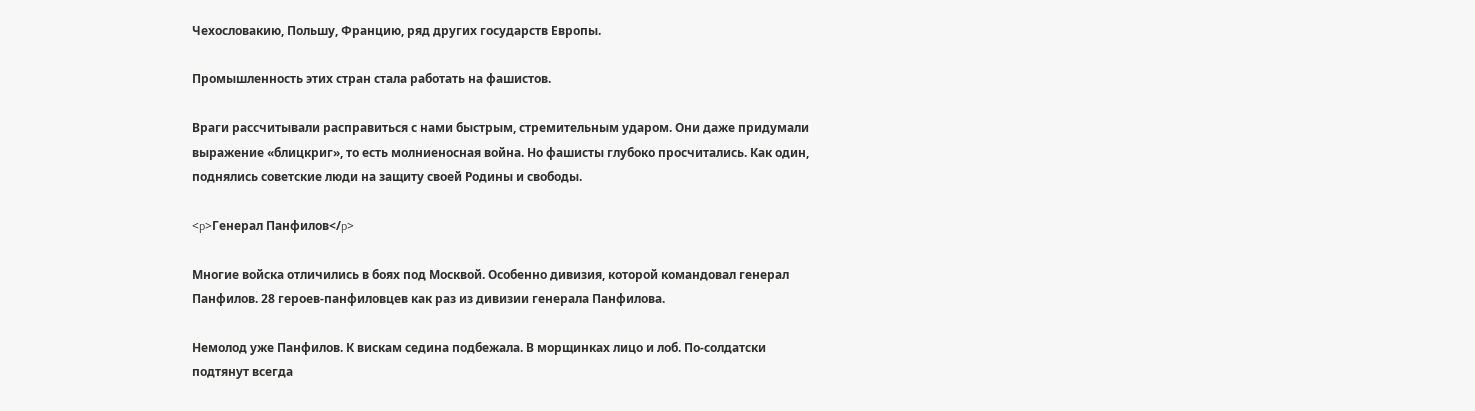Чехословакию, Польшу, Францию, ряд других государств Европы.

Промышленность этих стран стала работать на фашистов.

Враги рассчитывали расправиться с нами быстрым, стремительным ударом. Они даже придумали выражение «блицкриг», то есть молниеносная война. Но фашисты глубоко просчитались. Как один, поднялись советские люди на защиту своей Родины и свободы.

<p>Генерал Панфилов</p>

Многие войска отличились в боях под Москвой. Особенно дивизия, которой командовал генерал Панфилов. 28 героев-панфиловцев как раз из дивизии генерала Панфилова.

Немолод уже Панфилов. К вискам седина подбежала. В морщинках лицо и лоб. По-солдатски подтянут всегда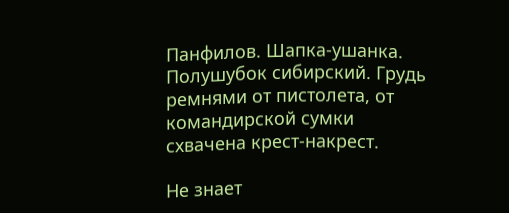Панфилов. Шапка-ушанка. Полушубок сибирский. Грудь ремнями от пистолета, от командирской сумки схвачена крест-накрест.

Не знает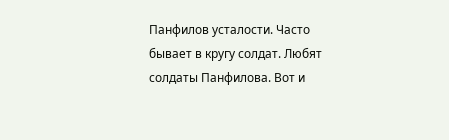Панфилов усталости. Часто бывает в кругу солдат. Любят солдаты Панфилова. Вот и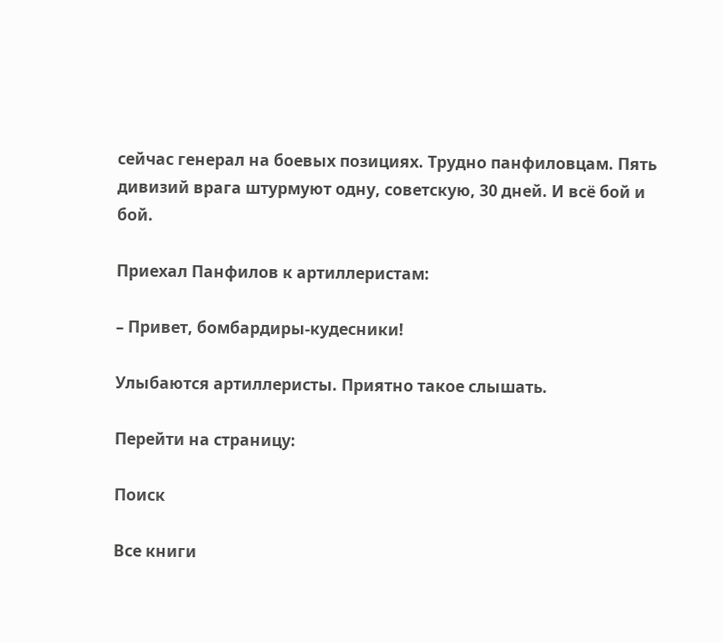сейчас генерал на боевых позициях. Трудно панфиловцам. Пять дивизий врага штурмуют одну, советскую, 30 дней. И всё бой и бой.

Приехал Панфилов к артиллеристам:

– Привет, бомбардиры-кудесники!

Улыбаются артиллеристы. Приятно такое слышать.

Перейти на страницу:

Поиск

Все книги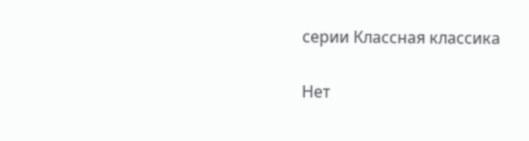серии Классная классика

Нет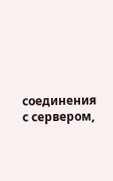соединения с сервером,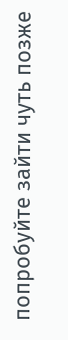попробуйте зайти чуть позже